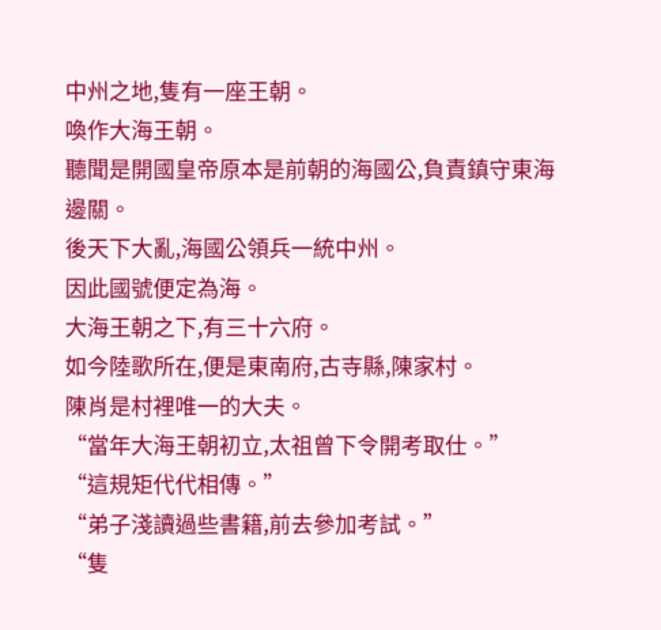中州之地,隻有一座王朝。
喚作大海王朝。
聽聞是開國皇帝原本是前朝的海國公,負責鎮守東海邊關。
後天下大亂,海國公領兵一統中州。
因此國號便定為海。
大海王朝之下,有三十六府。
如今陸歌所在,便是東南府,古寺縣,陳家村。
陳肖是村裡唯一的大夫。
“當年大海王朝初立,太祖曾下令開考取仕。”
“這規矩代代相傳。”
“弟子淺讀過些書籍,前去參加考試。”
“隻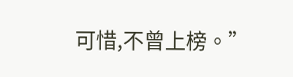可惜,不曾上榜。”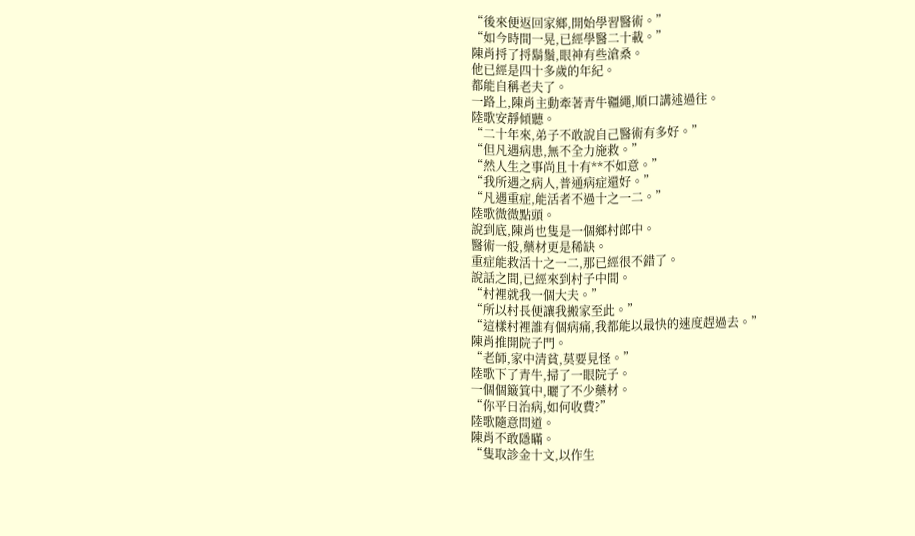“後來便返回家鄉,開始學習醫術。”
“如今時間一晃,已經學醫二十載。”
陳肖捋了捋鬍鬚,眼神有些滄桑。
他已經是四十多歲的年紀。
都能自稱老夫了。
一路上,陳肖主動牽著青牛韁繩,順口講述過往。
陸歌安靜傾聽。
“二十年來,弟子不敢說自己醫術有多好。”
“但凡遇病患,無不全力施救。”
“然人生之事尚且十有**不如意。”
“我所遇之病人,普通病症還好。”
“凡遇重症,能活者不過十之一二。”
陸歌微微點頭。
說到底,陳肖也隻是一個鄉村郎中。
醫術一般,藥材更是稀缺。
重症能救活十之一二,那已經很不錯了。
說話之間,已經來到村子中間。
“村裡就我一個大夫。”
“所以村長便讓我搬家至此。”
“這樣村裡誰有個病痛,我都能以最快的速度趕過去。”
陳肖推開院子門。
“老師,家中清貧,莫要見怪。”
陸歌下了青牛,掃了一眼院子。
一個個簸箕中,曬了不少藥材。
“你平日治病,如何收費?”
陸歌隨意問道。
陳肖不敢隱瞞。
“隻取診金十文,以作生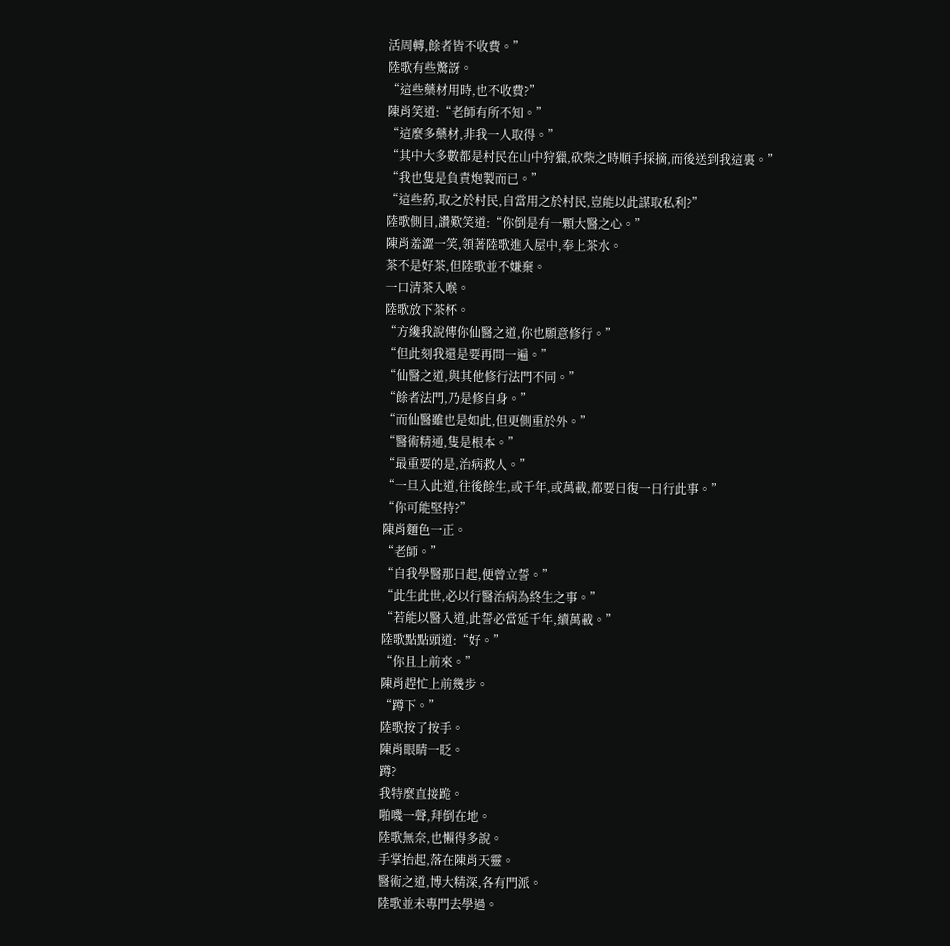活周轉,餘者皆不收費。”
陸歌有些驚訝。
“這些藥材用時,也不收費?”
陳肖笑道:“老師有所不知。”
“這麼多藥材,非我一人取得。”
“其中大多數都是村民在山中狩獵,砍柴之時順手採摘,而後送到我這裏。”
“我也隻是負責炮製而已。”
“這些葯,取之於村民,自當用之於村民,豈能以此謀取私利?”
陸歌側目,讚歎笑道:“你倒是有一顆大醫之心。”
陳肖羞澀一笑,領著陸歌進入屋中,奉上茶水。
茶不是好茶,但陸歌並不嫌棄。
一口清茶入喉。
陸歌放下茶杯。
“方纔我說傳你仙醫之道,你也願意修行。”
“但此刻我還是要再問一遍。”
“仙醫之道,與其他修行法門不同。”
“餘者法門,乃是修自身。”
“而仙醫雖也是如此,但更側重於外。”
“醫術精通,隻是根本。”
“最重要的是,治病救人。”
“一旦入此道,往後餘生,或千年,或萬載,都要日復一日行此事。”
“你可能堅持?”
陳肖麵色一正。
“老師。”
“自我學醫那日起,便曾立誓。”
“此生此世,必以行醫治病為終生之事。”
“若能以醫入道,此誓必當延千年,續萬載。”
陸歌點點頭道:“好。”
“你且上前來。”
陳肖趕忙上前幾步。
“蹲下。”
陸歌按了按手。
陳肖眼睛一眨。
蹲?
我特麼直接跪。
啪嘰一聲,拜倒在地。
陸歌無奈,也懶得多說。
手掌抬起,落在陳肖天靈。
醫術之道,博大精深,各有門派。
陸歌並未專門去學過。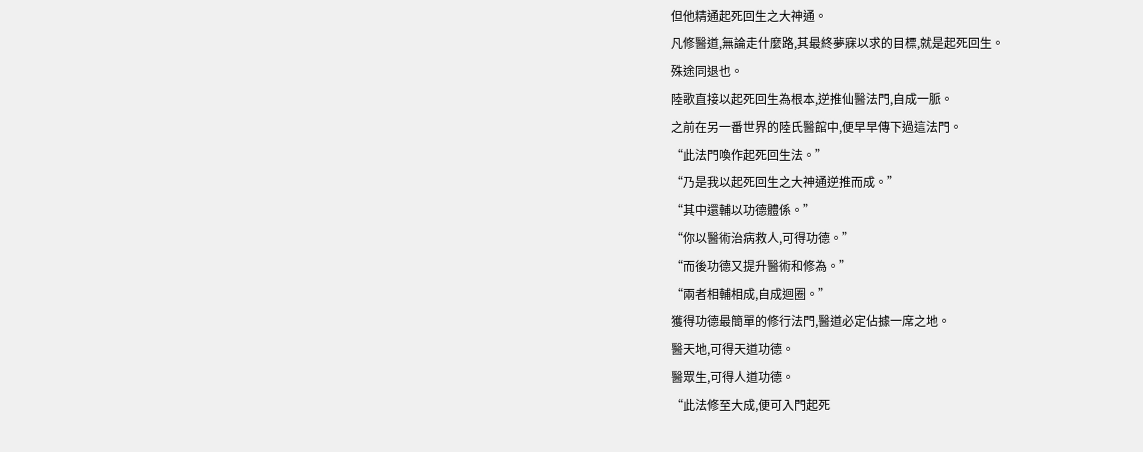但他精通起死回生之大神通。
凡修醫道,無論走什麼路,其最終夢寐以求的目標,就是起死回生。
殊途同退也。
陸歌直接以起死回生為根本,逆推仙醫法門,自成一脈。
之前在另一番世界的陸氏醫館中,便早早傳下過這法門。
“此法門喚作起死回生法。”
“乃是我以起死回生之大神通逆推而成。”
“其中還輔以功德體係。”
“你以醫術治病救人,可得功德。”
“而後功德又提升醫術和修為。”
“兩者相輔相成,自成迴圈。”
獲得功德最簡單的修行法門,醫道必定佔據一席之地。
醫天地,可得天道功德。
醫眾生,可得人道功德。
“此法修至大成,便可入門起死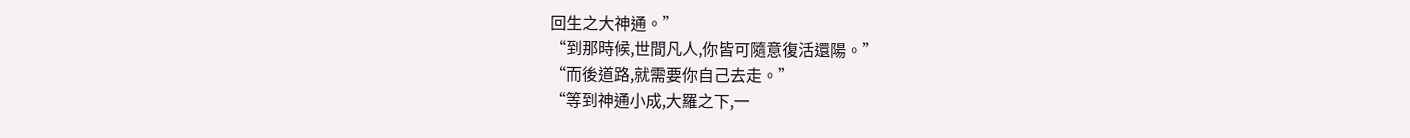回生之大神通。”
“到那時候,世間凡人,你皆可隨意復活還陽。”
“而後道路,就需要你自己去走。”
“等到神通小成,大羅之下,一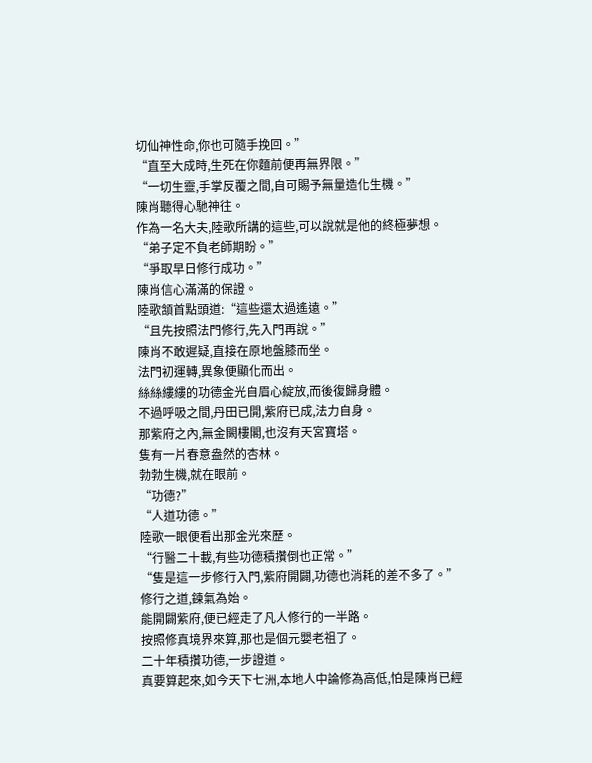切仙神性命,你也可隨手挽回。”
“直至大成時,生死在你麵前便再無界限。”
“一切生靈,手掌反覆之間,自可賜予無量造化生機。”
陳肖聽得心馳神往。
作為一名大夫,陸歌所講的這些,可以說就是他的終極夢想。
“弟子定不負老師期盼。”
“爭取早日修行成功。”
陳肖信心滿滿的保證。
陸歌頷首點頭道:“這些還太過遙遠。”
“且先按照法門修行,先入門再說。”
陳肖不敢遲疑,直接在原地盤膝而坐。
法門初運轉,異象便顯化而出。
絲絲縷縷的功德金光自眉心綻放,而後復歸身體。
不過呼吸之間,丹田已開,紫府已成,法力自身。
那紫府之內,無金闕樓閣,也沒有天宮寶塔。
隻有一片春意盎然的杏林。
勃勃生機,就在眼前。
“功德?”
“人道功德。”
陸歌一眼便看出那金光來歷。
“行醫二十載,有些功德積攢倒也正常。”
“隻是這一步修行入門,紫府開闢,功德也消耗的差不多了。”
修行之道,鍊氣為始。
能開闢紫府,便已經走了凡人修行的一半路。
按照修真境界來算,那也是個元嬰老祖了。
二十年積攢功德,一步證道。
真要算起來,如今天下七洲,本地人中論修為高低,怕是陳肖已經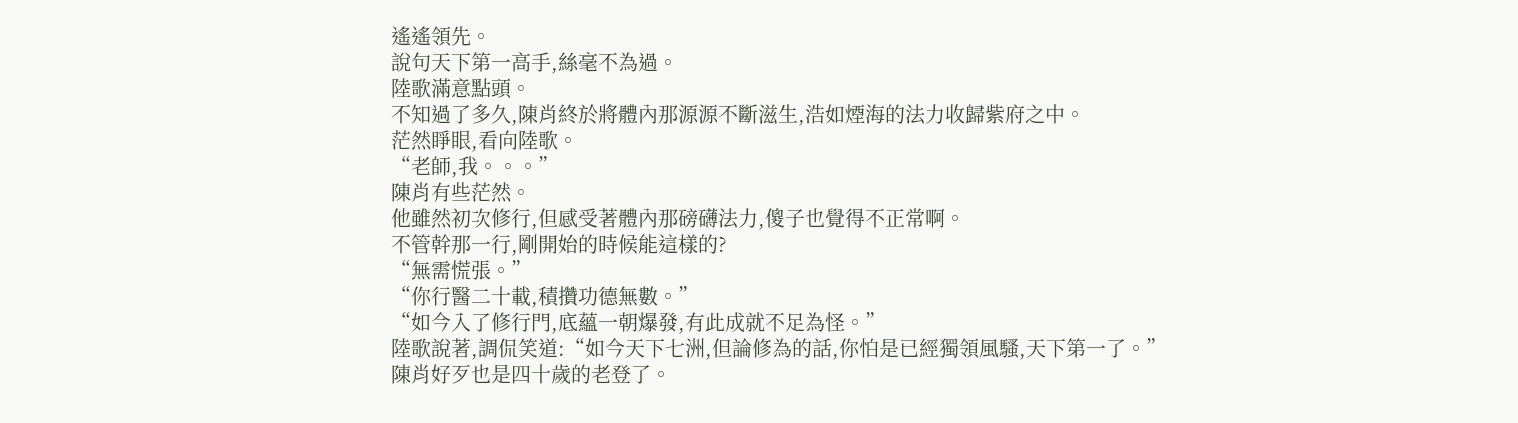遙遙領先。
說句天下第一高手,絲毫不為過。
陸歌滿意點頭。
不知過了多久,陳肖終於將體內那源源不斷滋生,浩如煙海的法力收歸紫府之中。
茫然睜眼,看向陸歌。
“老師,我。。。”
陳肖有些茫然。
他雖然初次修行,但感受著體內那磅礴法力,傻子也覺得不正常啊。
不管幹那一行,剛開始的時候能這樣的?
“無需慌張。”
“你行醫二十載,積攢功德無數。”
“如今入了修行門,底蘊一朝爆發,有此成就不足為怪。”
陸歌說著,調侃笑道:“如今天下七洲,但論修為的話,你怕是已經獨領風騷,天下第一了。”
陳肖好歹也是四十歲的老登了。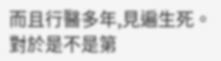而且行醫多年,見遍生死。
對於是不是第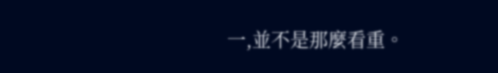一,並不是那麼看重。